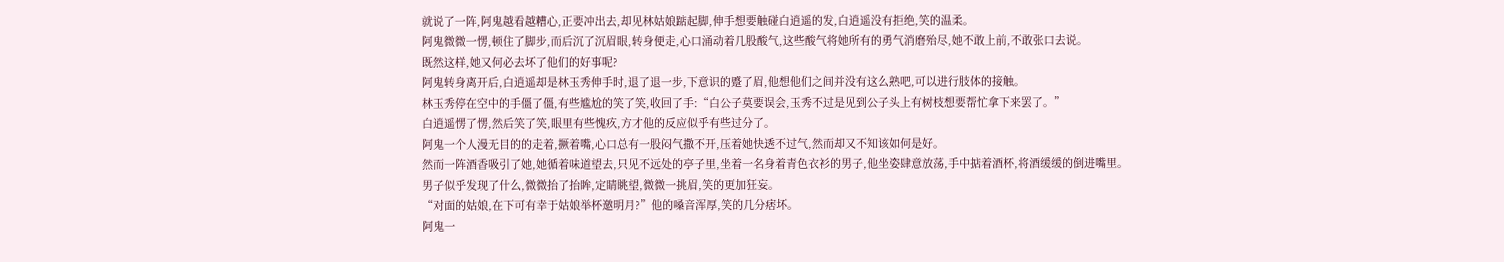就说了一阵,阿鬼越看越糟心,正要冲出去,却见林姑娘踮起脚,伸手想要触碰白逍遥的发,白逍遥没有拒绝,笑的温柔。
阿鬼微微一愣,顿住了脚步,而后沉了沉眉眼,转身便走,心口涌动着几股酸气,这些酸气将她所有的勇气消磨殆尽,她不敢上前,不敢张口去说。
既然这样,她又何必去坏了他们的好事呢?
阿鬼转身离开后,白逍遥却是林玉秀伸手时,退了退一步,下意识的蹙了眉,他想他们之间并没有这么熟吧,可以进行肢体的接触。
林玉秀停在空中的手僵了僵,有些尴尬的笑了笑,收回了手:“白公子莫要误会,玉秀不过是见到公子头上有树枝想要帮忙拿下来罢了。”
白逍遥愣了愣,然后笑了笑,眼里有些愧疚,方才他的反应似乎有些过分了。
阿鬼一个人漫无目的的走着,撅着嘴,心口总有一股闷气撒不开,压着她快透不过气,然而却又不知该如何是好。
然而一阵酒香吸引了她,她循着味道望去,只见不远处的亭子里,坐着一名身着青色衣衫的男子,他坐姿肆意放荡,手中掂着酒杯,将酒缓缓的倒进嘴里。
男子似乎发现了什么,微微抬了抬眸,定睛眺望,微微一挑眉,笑的更加狂妄。
“对面的姑娘,在下可有幸于姑娘举杯邀明月?”他的嗓音浑厚,笑的几分痞坏。
阿鬼一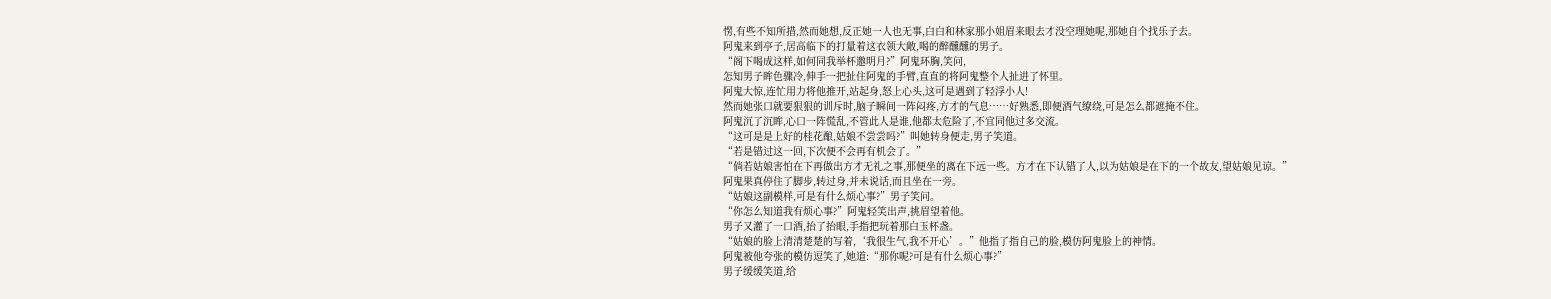愣,有些不知所措,然而她想,反正她一人也无事,白白和林家那小姐眉来眼去才没空理她呢,那她自个找乐子去。
阿鬼来到亭子,居高临下的打量着这衣领大敞,喝的醉醺醺的男子。
“阁下喝成这样,如何同我举杯邀明月?”阿鬼环胸,笑问,
怎知男子眸色骤冷,伸手一把扯住阿鬼的手臂,直直的将阿鬼整个人扯进了怀里。
阿鬼大惊,连忙用力将他推开,站起身,怒上心头,这可是遇到了轻浮小人!
然而她张口就要狠狠的训斥时,脑子瞬间一阵闷疼,方才的气息……好熟悉,即便酒气缭绕,可是怎么都遮掩不住。
阿鬼沉了沉眸,心口一阵慌乱,不管此人是谁,他都太危险了,不宜同他过多交流。
“这可是是上好的桂花酿,姑娘不尝尝吗?”叫她转身便走,男子笑道。
“若是错过这一回,下次便不会再有机会了。”
“倘若姑娘害怕在下再做出方才无礼之事,那便坐的离在下远一些。方才在下认错了人,以为姑娘是在下的一个故友,望姑娘见谅。”
阿鬼果真停住了脚步,转过身,并未说话,而且坐在一旁。
“姑娘这副模样,可是有什么烦心事?”男子笑问。
“你怎么知道我有烦心事?”阿鬼轻笑出声,挑眉望着他。
男子又灌了一口酒,抬了抬眼,手指把玩着那白玉杯盏。
“姑娘的脸上清清楚楚的写着,‘我很生气,我不开心’。”他指了指自己的脸,模仿阿鬼脸上的神情。
阿鬼被他夸张的模仿逗笑了,她道:“那你呢?可是有什么烦心事?”
男子缓缓笑道,给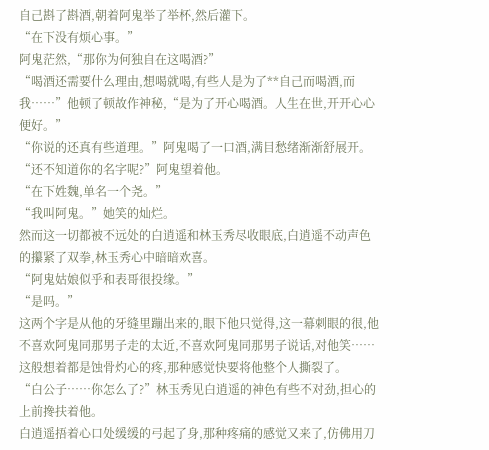自己斟了斟酒,朝着阿鬼举了举杯,然后灌下。
“在下没有烦心事。”
阿鬼茫然,“那你为何独自在这喝酒?”
“喝酒还需要什么理由,想喝就喝,有些人是为了**自己而喝酒,而我……”他顿了顿故作神秘,“是为了开心喝酒。人生在世,开开心心便好。”
“你说的还真有些道理。”阿鬼喝了一口酒,满目愁绪渐渐舒展开。
“还不知道你的名字呢?”阿鬼望着他。
“在下姓魏,单名一个尧。”
“我叫阿鬼。”她笑的灿烂。
然而这一切都被不远处的白逍遥和林玉秀尽收眼底,白逍遥不动声色的攥紧了双拳,林玉秀心中暗暗欢喜。
“阿鬼姑娘似乎和表哥很投缘。”
“是吗。”
这两个字是从他的牙缝里蹦出来的,眼下他只觉得,这一幕刺眼的很,他不喜欢阿鬼同那男子走的太近,不喜欢阿鬼同那男子说话,对他笑……
这般想着都是蚀骨灼心的疼,那种感觉快要将他整个人撕裂了。
“白公子……你怎么了?”林玉秀见白逍遥的神色有些不对劲,担心的上前搀扶着他。
白逍遥捂着心口处缓缓的弓起了身,那种疼痛的感觉又来了,仿佛用刀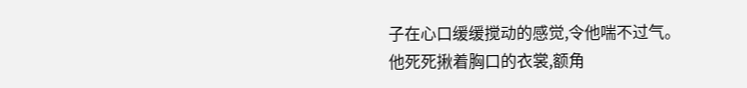子在心口缓缓搅动的感觉,令他喘不过气。
他死死揪着胸口的衣裳,额角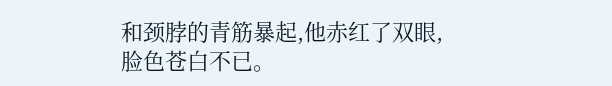和颈脖的青筋暴起,他赤红了双眼,脸色苍白不已。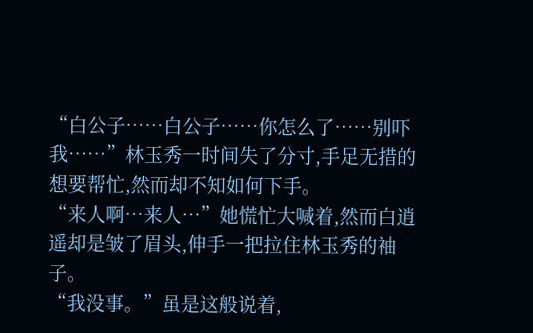“白公子……白公子……你怎么了……别吓我……”林玉秀一时间失了分寸,手足无措的想要帮忙,然而却不知如何下手。
“来人啊…来人…”她慌忙大喊着,然而白逍遥却是皱了眉头,伸手一把拉住林玉秀的袖子。
“我没事。”虽是这般说着,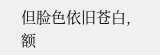但脸色依旧苍白,额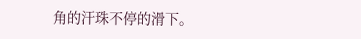角的汗珠不停的滑下。